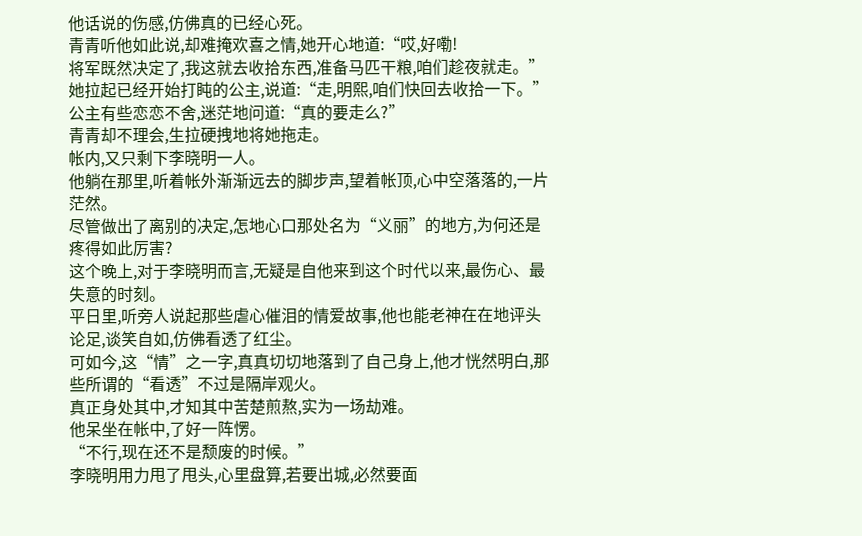他话说的伤感,仿佛真的已经心死。
青青听他如此说,却难掩欢喜之情,她开心地道:“哎,好嘞!
将军既然决定了,我这就去收拾东西,准备马匹干粮,咱们趁夜就走。”
她拉起已经开始打盹的公主,说道:“走,明熙,咱们快回去收拾一下。”
公主有些恋恋不舍,迷茫地问道:“真的要走么?”
青青却不理会,生拉硬拽地将她拖走。
帐内,又只剩下李晓明一人。
他躺在那里,听着帐外渐渐远去的脚步声,望着帐顶,心中空落落的,一片茫然。
尽管做出了离别的决定,怎地心口那处名为“义丽”的地方,为何还是疼得如此厉害?
这个晚上,对于李晓明而言,无疑是自他来到这个时代以来,最伤心、最失意的时刻。
平日里,听旁人说起那些虐心催泪的情爱故事,他也能老神在在地评头论足,谈笑自如,仿佛看透了红尘。
可如今,这“情”之一字,真真切切地落到了自己身上,他才恍然明白,那些所谓的“看透”不过是隔岸观火。
真正身处其中,才知其中苦楚煎熬,实为一场劫难。
他呆坐在帐中,了好一阵愣。
“不行,现在还不是颓废的时候。”
李晓明用力甩了甩头,心里盘算,若要出城,必然要面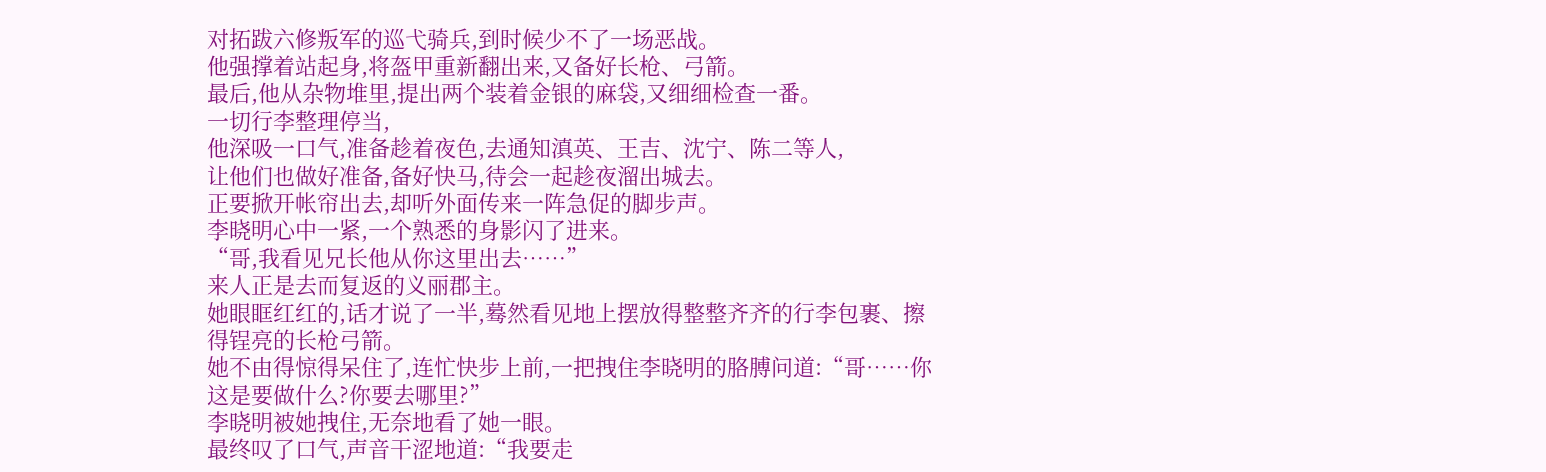对拓跋六修叛军的巡弋骑兵,到时候少不了一场恶战。
他强撑着站起身,将盔甲重新翻出来,又备好长枪、弓箭。
最后,他从杂物堆里,提出两个装着金银的麻袋,又细细检查一番。
一切行李整理停当,
他深吸一口气,准备趁着夜色,去通知滇英、王吉、沈宁、陈二等人,
让他们也做好准备,备好快马,待会一起趁夜溜出城去。
正要掀开帐帘出去,却听外面传来一阵急促的脚步声。
李晓明心中一紧,一个熟悉的身影闪了进来。
“哥,我看见兄长他从你这里出去……”
来人正是去而复返的义丽郡主。
她眼眶红红的,话才说了一半,蓦然看见地上摆放得整整齐齐的行李包裹、擦得锃亮的长枪弓箭。
她不由得惊得呆住了,连忙快步上前,一把拽住李晓明的胳膊问道:“哥……你这是要做什么?你要去哪里?”
李晓明被她拽住,无奈地看了她一眼。
最终叹了口气,声音干涩地道:“我要走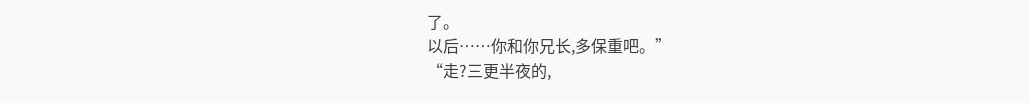了。
以后……你和你兄长,多保重吧。”
“走?三更半夜的,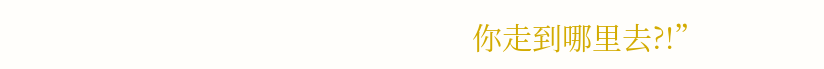你走到哪里去?!”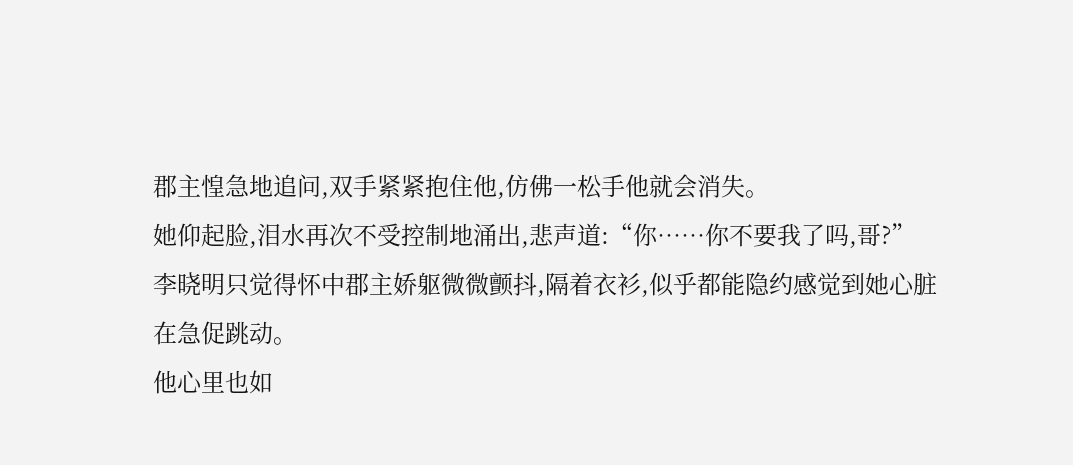郡主惶急地追问,双手紧紧抱住他,仿佛一松手他就会消失。
她仰起脸,泪水再次不受控制地涌出,悲声道:“你……你不要我了吗,哥?”
李晓明只觉得怀中郡主娇躯微微颤抖,隔着衣衫,似乎都能隐约感觉到她心脏在急促跳动。
他心里也如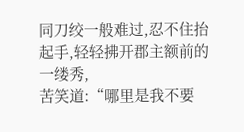同刀绞一般难过,忍不住抬起手,轻轻拂开郡主额前的一缕秀,
苦笑道:“哪里是我不要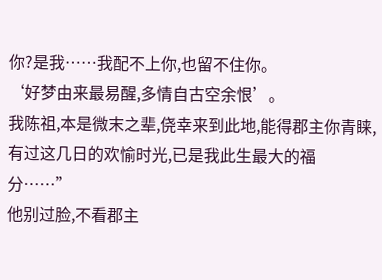你?是我……我配不上你,也留不住你。
‘好梦由来最易醒,多情自古空余恨’。
我陈祖,本是微末之辈,侥幸来到此地,能得郡主你青睐,有过这几日的欢愉时光,已是我此生最大的福分……”
他别过脸,不看郡主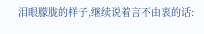泪眼朦胧的样子,继续说着言不由衷的话: